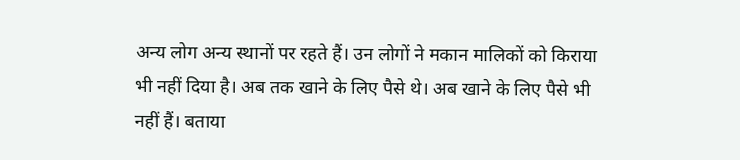अन्य लोग अन्य स्थानों पर रहते हैं। उन लोगों ने मकान मालिकों को किराया भी नहीं दिया है। अब तक खाने के लिए पैसे थे। अब खाने के लिए पैसे भी नहीं हैं। बताया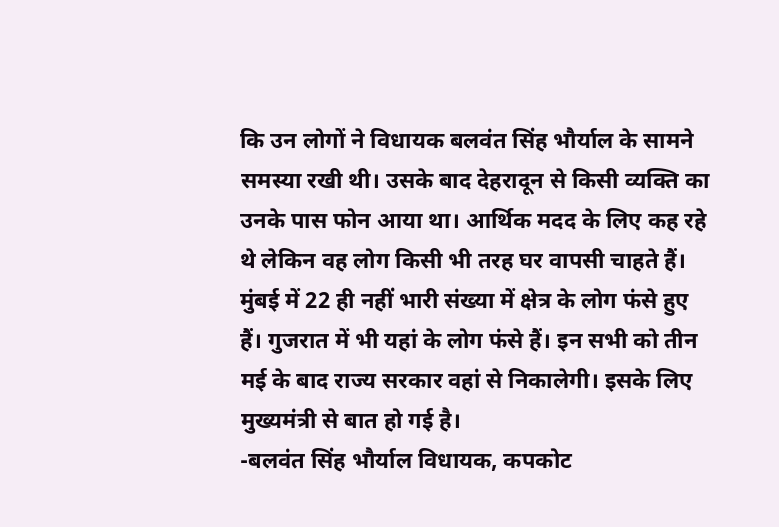कि उन लोगों ने विधायक बलवंत सिंह भौर्याल के सामने समस्या रखी थी। उसके बाद देहरादून से किसी व्यक्ति का उनके पास फोन आया था। आर्थिक मदद के लिए कह रहे थे लेकिन वह लोग किसी भी तरह घर वापसी चाहते हैं।
मुंबई में 22 ही नहीं भारी संख्या में क्षेत्र के लोग फंसे हुए हैं। गुजरात में भी यहां के लोग फंसे हैं। इन सभी को तीन मई के बाद राज्य सरकार वहां से निकालेगी। इसके लिए मुख्यमंत्री से बात हो गई है।
-बलवंत सिंह भौर्याल विधायक, कपकोट